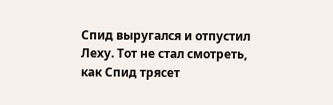Спид выругался и отпустил Леху. Тот не стал смотреть, как Спид трясет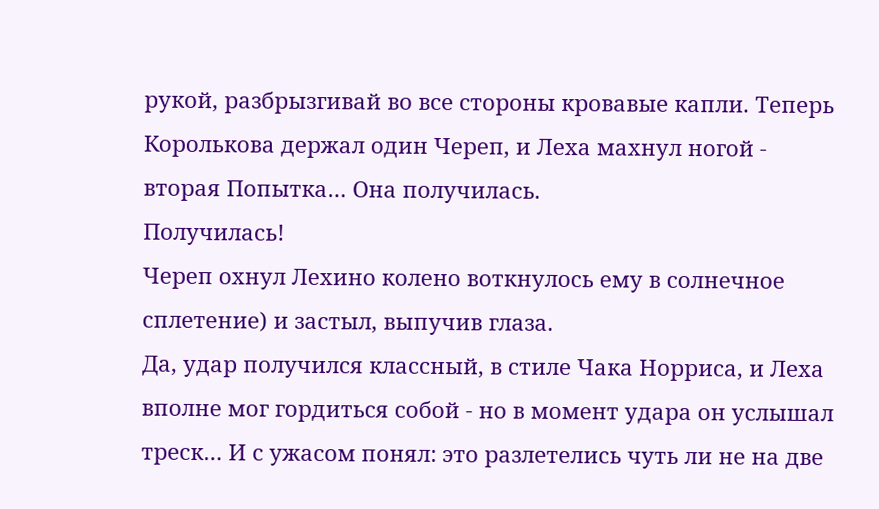рукой, разбрызгивай во все стороны кровавые капли. Теперь Королькова держал один Череп, и Леха махнул ногой - вторая Попытка… Она получилась.
Получилась!
Череп охнул Лехино колено воткнулось ему в солнечное сплетение) и застыл, выпучив глаза.
Да, удар получился классный, в стиле Чака Норриса, и Леха вполне мог гордиться собой - но в момент удара он услышал треск… И с ужасом понял: это разлетелись чуть ли не на две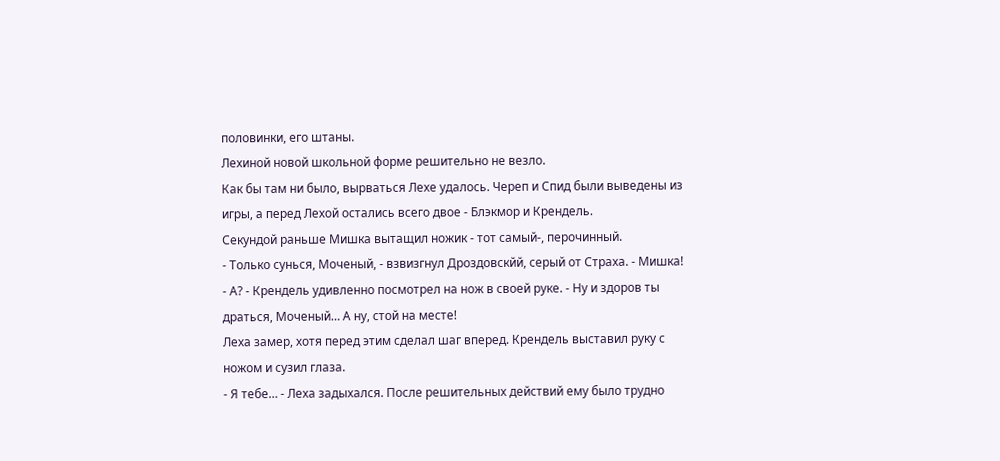половинки, его штаны.
Лехиной новой школьной форме решительно не везло.
Как бы там ни было, вырваться Лехе удалось. Череп и Спид были выведены из игры, а перед Лехой остались всего двое - Блэкмор и Крендель.
Секундой раньше Мишка вытащил ножик - тот самый-, перочинный.
- Только сунься, Моченый, - взвизгнул Дроздовскйй, серый от Страха. - Мишка!
- А? - Крендель удивленно посмотрел на нож в своей руке. - Ну и здоров ты драться, Моченый… А ну, стой на месте!
Леха замер, хотя перед этим сделал шаг вперед. Крендель выставил руку с ножом и сузил глаза.
- Я тебе… - Леха задыхался. После решительных действий ему было трудно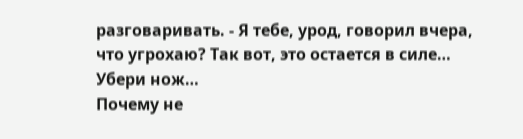разговаривать. - Я тебе, урод, говорил вчера, что угрохаю? Так вот, это остается в силе… Убери нож…
Почему не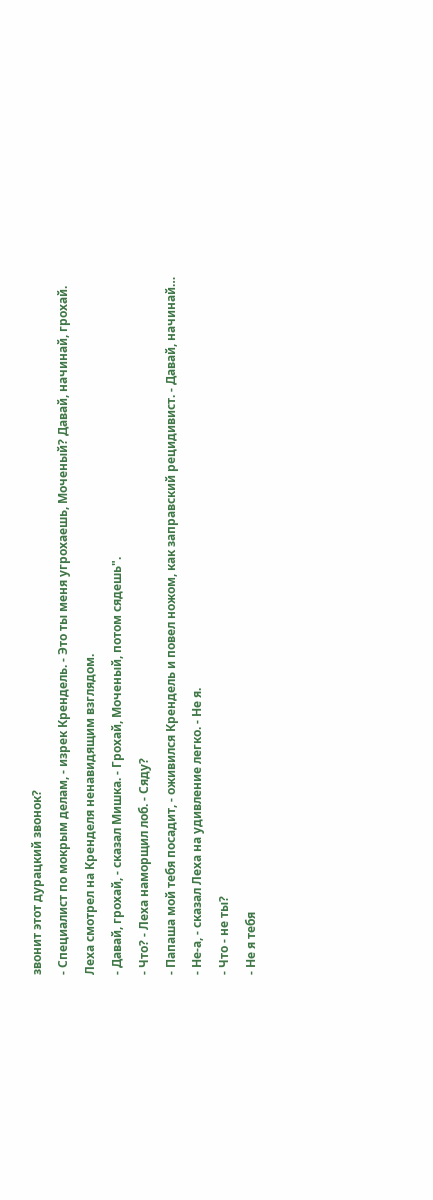звонит этот дурацкий звонок?
- Специалист по мокрым делам, - изрек Крендель. - Это ты меня угрохаешь, Моченый? Давай, начинай, грохай.
Леха смотрел на Кренделя ненавидящим взглядом.
- Давай, грохай, - сказал Мишка. - Грохай, Моченый, потом сядешь".
- Что? - Леха наморщил лоб. - Сяду?
- Папаша мой тебя посадит, - оживился Крендель и повел ножом, как заправский рецидивист. - Давай, начинай…
- Не-а, - сказал Леха на удивление легко. - Не я.
- Что - не ты?
- Не я тебя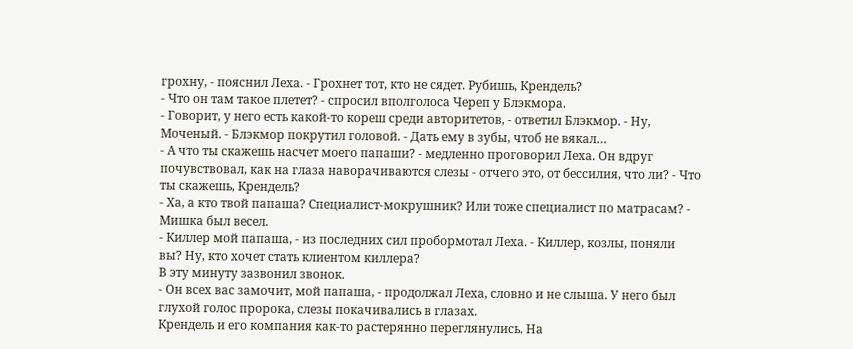грохну, - пояснил Леха. - Грохнет тот, кто не сядет. Рубишь, Крендель?
- Что он там такое плетет? - спросил вполголоса Череп у Блэкмора.
- Говорит, у него есть какой-то кореш среди авторитетов, - ответил Блэкмор. - Ну, Моченый. - Блэкмор покрутил головой. - Дать ему в зубы, чтоб не вякал…
- А что ты скажешь насчет моего папаши? - медленно проговорил Леха. Он вдруг почувствовал, как на глаза наворачиваются слезы - отчего это, от бессилия, что ли? - Что ты скажешь, Крендель?
- Ха, а кто твой папаша? Специалист-мокрушник? Или тоже специалист по матрасам? - Мишка был весел.
- Киллер мой папаша, - из последних сил пробормотал Леха. - Киллер, козлы, поняли вы? Ну, кто хочет стать клиентом киллера?
В эту минуту зазвонил звонок.
- Он всех вас замочит, мой папаша, - продолжал Леха, словно и не слыша. У него был глухой голос пророка, слезы покачивались в глазах.
Крендель и его компания как-то растерянно переглянулись. На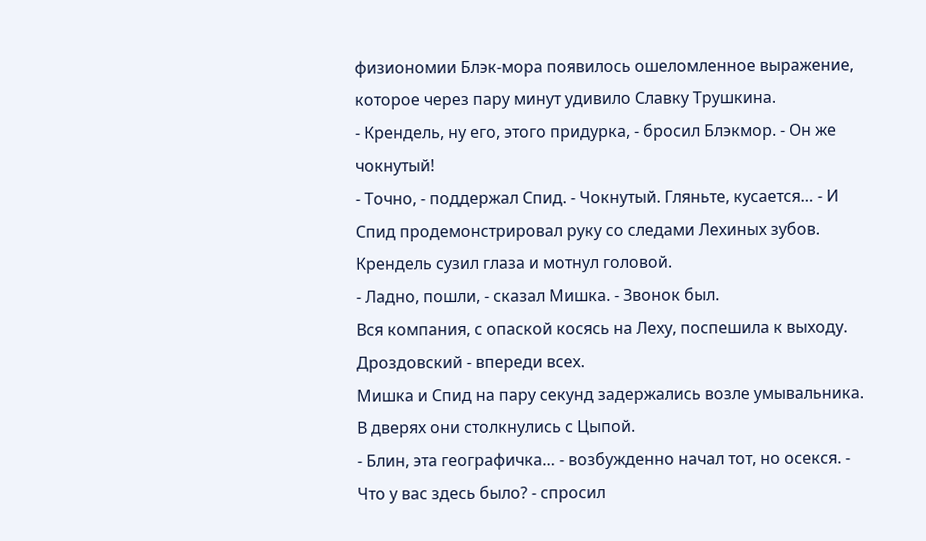физиономии Блэк-мора появилось ошеломленное выражение, которое через пару минут удивило Славку Трушкина.
- Крендель, ну его, этого придурка, - бросил Блэкмор. - Он же чокнутый!
- Точно, - поддержал Спид. - Чокнутый. Гляньте, кусается… - И Спид продемонстрировал руку со следами Лехиных зубов.
Крендель сузил глаза и мотнул головой.
- Ладно, пошли, - сказал Мишка. - Звонок был.
Вся компания, с опаской косясь на Леху, поспешила к выходу. Дроздовский - впереди всех.
Мишка и Спид на пару секунд задержались возле умывальника. В дверях они столкнулись с Цыпой.
- Блин, эта географичка… - возбужденно начал тот, но осекся. - Что у вас здесь было? - спросил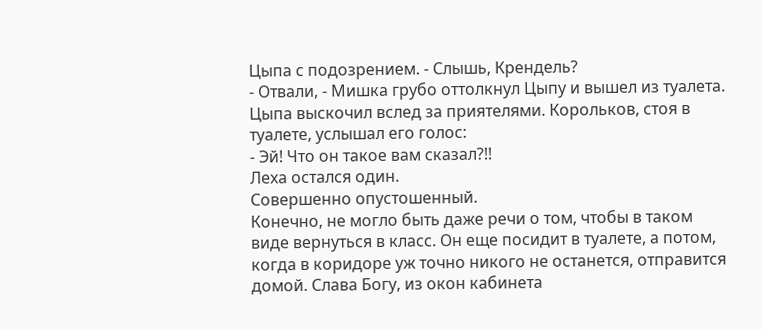Цыпа с подозрением. - Слышь, Крендель?
- Отвали, - Мишка грубо оттолкнул Цыпу и вышел из туалета.
Цыпа выскочил вслед за приятелями. Корольков, стоя в туалете, услышал его голос:
- Эй! Что он такое вам сказал?!!
Леха остался один.
Совершенно опустошенный.
Конечно, не могло быть даже речи о том, чтобы в таком виде вернуться в класс. Он еще посидит в туалете, а потом, когда в коридоре уж точно никого не останется, отправится домой. Слава Богу, из окон кабинета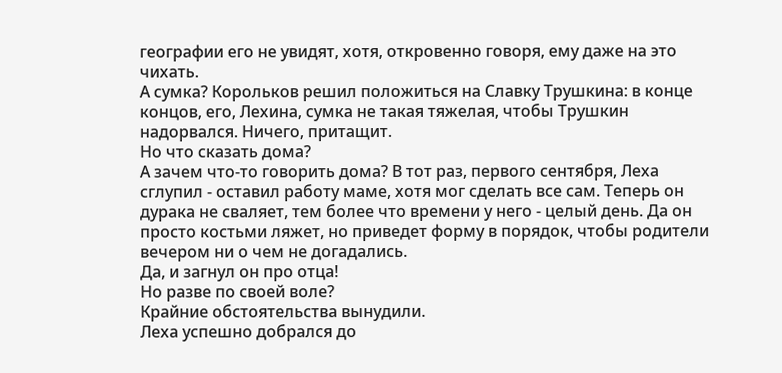географии его не увидят, хотя, откровенно говоря, ему даже на это чихать.
А сумка? Корольков решил положиться на Славку Трушкина: в конце концов, его, Лехина, сумка не такая тяжелая, чтобы Трушкин надорвался. Ничего, притащит.
Но что сказать дома?
А зачем что-то говорить дома? В тот раз, первого сентября, Леха сглупил - оставил работу маме, хотя мог сделать все сам. Теперь он дурака не сваляет, тем более что времени у него - целый день. Да он просто костьми ляжет, но приведет форму в порядок, чтобы родители вечером ни о чем не догадались.
Да, и загнул он про отца!
Но разве по своей воле?
Крайние обстоятельства вынудили.
Леха успешно добрался до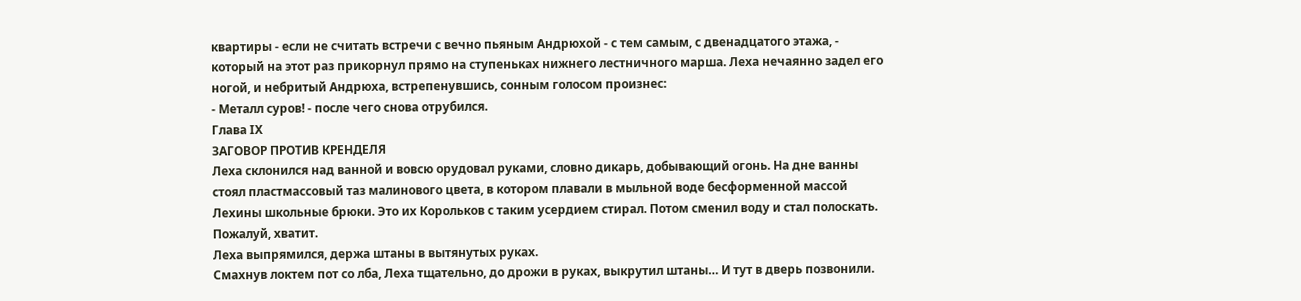квартиры - если не считать встречи с вечно пьяным Андрюхой - с тем самым, с двенадцатого этажа, - который на этот раз прикорнул прямо на ступеньках нижнего лестничного марша. Леха нечаянно задел его ногой, и небритый Андрюха, встрепенувшись, сонным голосом произнес:
- Металл суров! - после чего снова отрубился.
Глава IX
ЗАГОВОР ПРОТИВ КРЕНДЕЛЯ
Леха склонился над ванной и вовсю орудовал руками, словно дикарь, добывающий огонь. На дне ванны стоял пластмассовый таз малинового цвета, в котором плавали в мыльной воде бесформенной массой Лехины школьные брюки. Это их Корольков с таким усердием стирал. Потом сменил воду и стал полоскать.
Пожалуй, хватит.
Леха выпрямился, держа штаны в вытянутых руках.
Смахнув локтем пот со лба, Леха тщательно, до дрожи в руках, выкрутил штаны… И тут в дверь позвонили.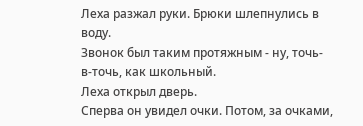Леха разжал руки. Брюки шлепнулись в воду.
Звонок был таким протяжным - ну, точь-в-точь, как школьный.
Леха открыл дверь.
Сперва он увидел очки. Потом, за очками,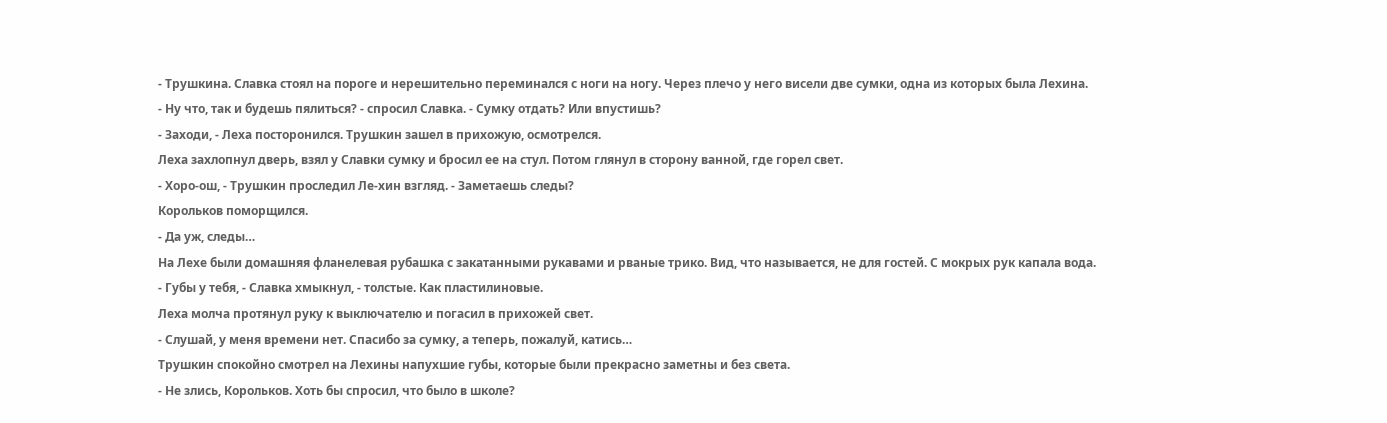- Трушкина. Славка стоял на пороге и нерешительно переминался с ноги на ногу. Через плечо у него висели две сумки, одна из которых была Лехина.
- Ну что, так и будешь пялиться? - спросил Славка. - Сумку отдать? Или впустишь?
- Заходи, - Леха посторонился. Трушкин зашел в прихожую, осмотрелся.
Леха захлопнул дверь, взял у Славки сумку и бросил ее на стул. Потом глянул в сторону ванной, где горел свет.
- Хоро-ош, - Трушкин проследил Ле-хин взгляд. - Заметаешь следы?
Корольков поморщился.
- Да уж, следы…
На Лехе были домашняя фланелевая рубашка с закатанными рукавами и рваные трико. Вид, что называется, не для гостей. С мокрых рук капала вода.
- Губы у тебя, - Славка хмыкнул, - толстые. Как пластилиновые.
Леха молча протянул руку к выключателю и погасил в прихожей свет.
- Слушай, у меня времени нет. Спасибо за сумку, а теперь, пожалуй, катись…
Трушкин спокойно смотрел на Лехины напухшие губы, которые были прекрасно заметны и без света.
- Не злись, Корольков. Хоть бы спросил, что было в школе?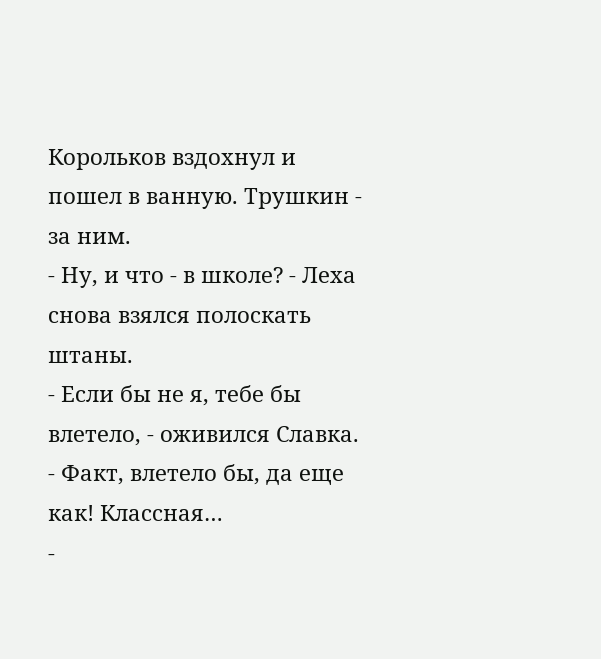Корольков вздохнул и пошел в ванную. Трушкин - за ним.
- Ну, и что - в школе? - Леха снова взялся полоскать штаны.
- Если бы не я, тебе бы влетело, - оживился Славка. - Факт, влетело бы, да еще как! Классная…
-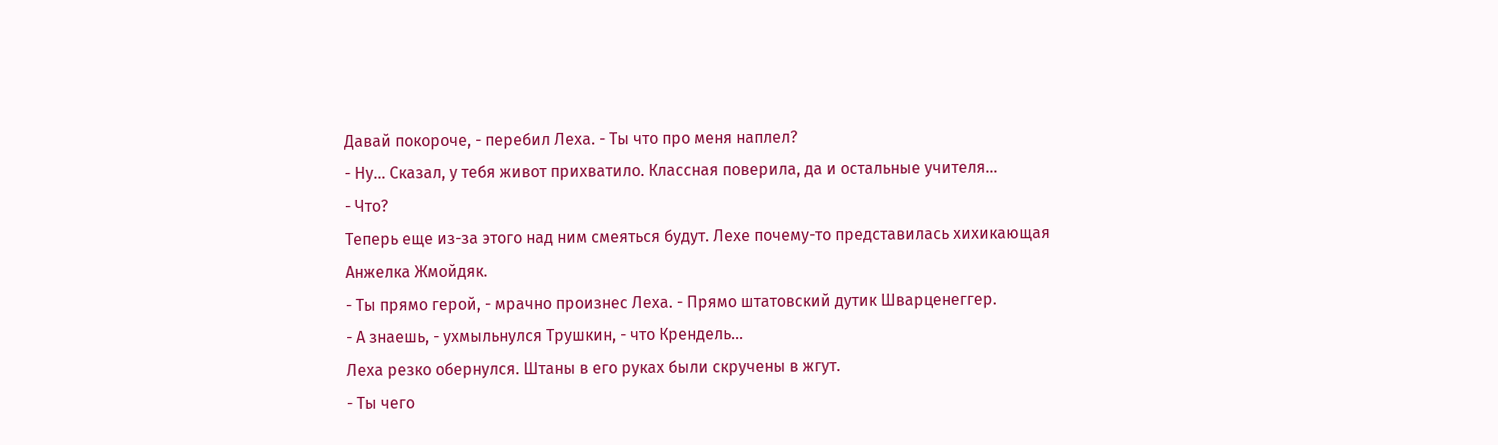Давай покороче, - перебил Леха. - Ты что про меня наплел?
- Ну… Сказал, у тебя живот прихватило. Классная поверила, да и остальные учителя…
- Что?
Теперь еще из-за этого над ним смеяться будут. Лехе почему-то представилась хихикающая Анжелка Жмойдяк.
- Ты прямо герой, - мрачно произнес Леха. - Прямо штатовский дутик Шварценеггер.
- А знаешь, - ухмыльнулся Трушкин, - что Крендель…
Леха резко обернулся. Штаны в его руках были скручены в жгут.
- Ты чего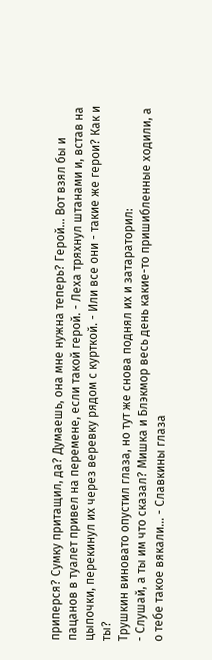приперся? Сумку притащил, да? Думаешь, она мне нужна теперь? Герой… Вот взял бы и пацанов в туалет привел на перемене, если такой герой. - Леха тряхнул штанами и, встав на цыпочки, перекинул их через веревку рядом с курткой. - Или все они - такие же герои? Как и ты?
Трушкин виновато опустил глаза, но тут же снова поднял их и затараторил:
- Слушай, а ты им что сказал? Мишка и Блэкмор весь день какие-то пришибленные ходили, а о тебе такое вякали… - Славкины глаза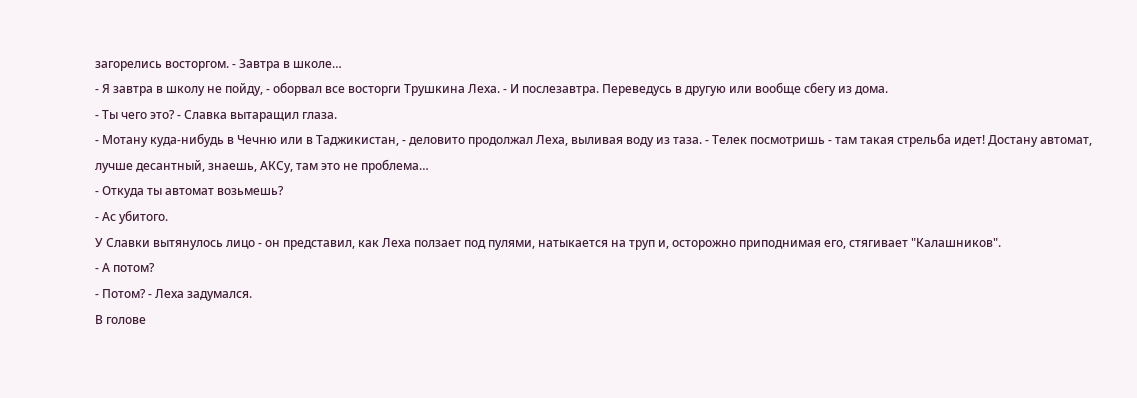загорелись восторгом. - Завтра в школе…
- Я завтра в школу не пойду, - оборвал все восторги Трушкина Леха. - И послезавтра. Переведусь в другую или вообще сбегу из дома.
- Ты чего это? - Славка вытаращил глаза.
- Мотану куда-нибудь в Чечню или в Таджикистан, - деловито продолжал Леха, выливая воду из таза. - Телек посмотришь - там такая стрельба идет! Достану автомат, лучше десантный, знаешь, АКСу, там это не проблема…
- Откуда ты автомат возьмешь?
- Ас убитого.
У Славки вытянулось лицо - он представил, как Леха ползает под пулями, натыкается на труп и, осторожно приподнимая его, стягивает "Калашников".
- А потом?
- Потом? - Леха задумался.
В голове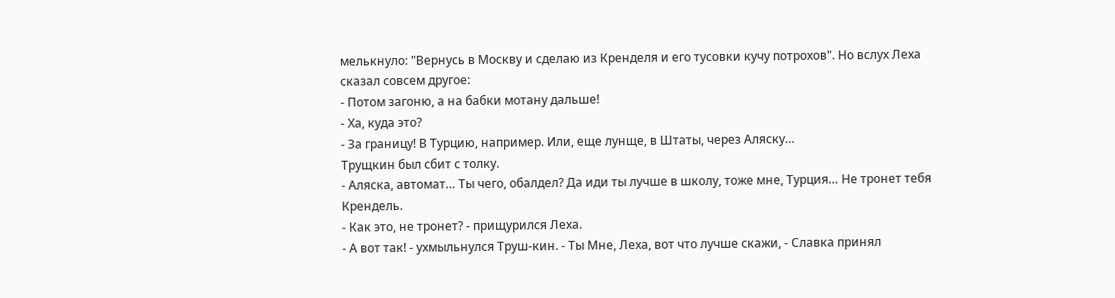мелькнуло: "Вернусь в Москву и сделаю из Кренделя и его тусовки кучу потрохов". Но вслух Леха сказал совсем другое:
- Потом загоню, а на бабки мотану дальше!
- Ха, куда это?
- За границу! В Турцию, например. Или, еще лунще, в Штаты, через Аляску…
Трущкин был сбит с толку.
- Аляска, автомат… Ты чего, обалдел? Да иди ты лучше в школу, тоже мне, Турция… Не тронет тебя Крендель.
- Как это, не тронет? - прищурился Леха.
- А вот так! - ухмыльнулся Труш-кин. - Ты Мне, Леха, вот что лучше скажи, - Славка принял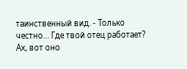таинственный вид. - Только честно… Где твой отец работает?
Ах, вот оно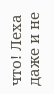что! Леха даже и не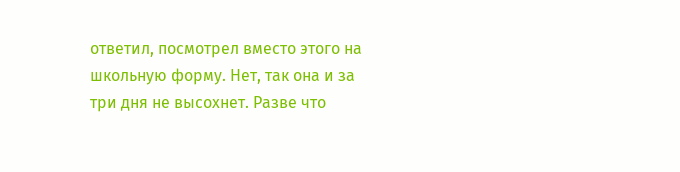ответил, посмотрел вместо этого на школьную форму. Нет, так она и за три дня не высохнет. Разве что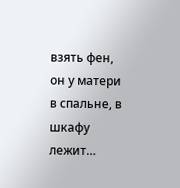взять фен, он у матери в спальне, в шкафу лежит…